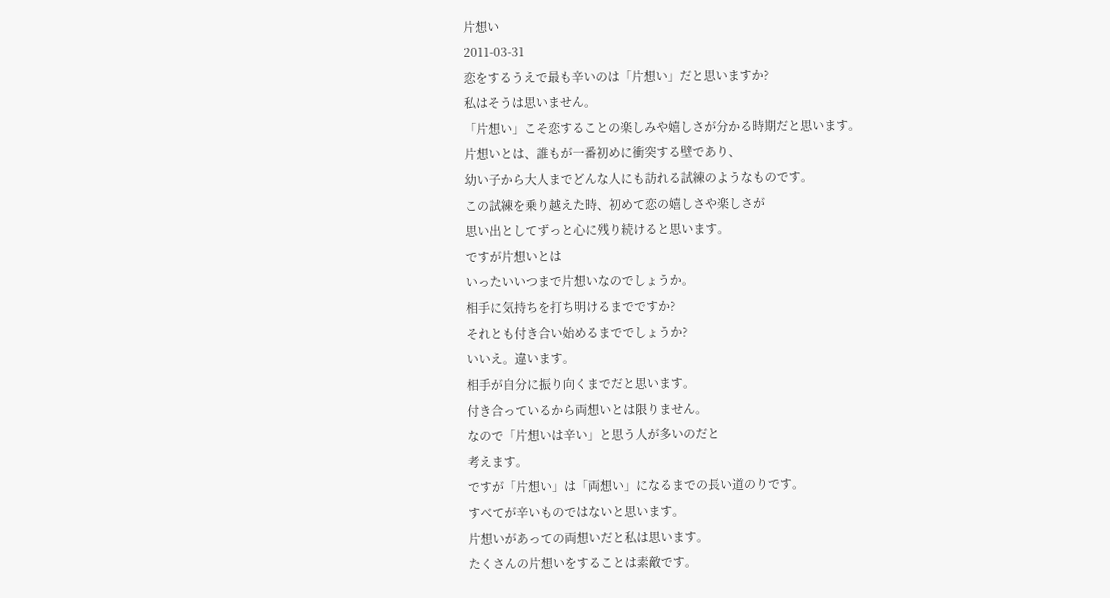片想い
2011-03-31
恋をするうえで最も辛いのは「片想い」だと思いますか?
私はそうは思いません。
「片想い」こそ恋することの楽しみや嬉しさが分かる時期だと思います。
片想いとは、誰もが一番初めに衝突する壁であり、
幼い子から大人までどんな人にも訪れる試練のようなものです。
この試練を乗り越えた時、初めて恋の嬉しさや楽しさが
思い出としてずっと心に残り続けると思います。
ですが片想いとは
いったいいつまで片想いなのでしょうか。
相手に気持ちを打ち明けるまでですか?
それとも付き合い始めるまででしょうか?
いいえ。違います。
相手が自分に振り向くまでだと思います。
付き合っているから両想いとは限りません。
なので「片想いは辛い」と思う人が多いのだと
考えます。
ですが「片想い」は「両想い」になるまでの長い道のりです。
すべてが辛いものではないと思います。
片想いがあっての両想いだと私は思います。
たくさんの片想いをすることは素敵です。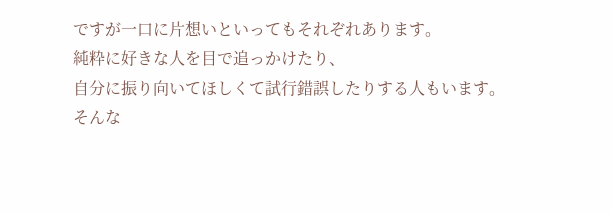ですが一口に片想いといってもそれぞれあります。
純粋に好きな人を目で追っかけたり、
自分に振り向いてほしくて試行錯誤したりする人もいます。
そんな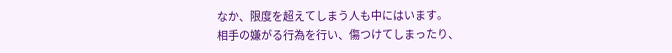なか、限度を超えてしまう人も中にはいます。
相手の嫌がる行為を行い、傷つけてしまったり、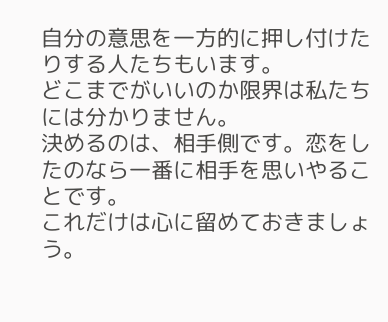自分の意思を一方的に押し付けたりする人たちもいます。
どこまでがいいのか限界は私たちには分かりません。
決めるのは、相手側です。恋をしたのなら一番に相手を思いやることです。
これだけは心に留めておきましょう。